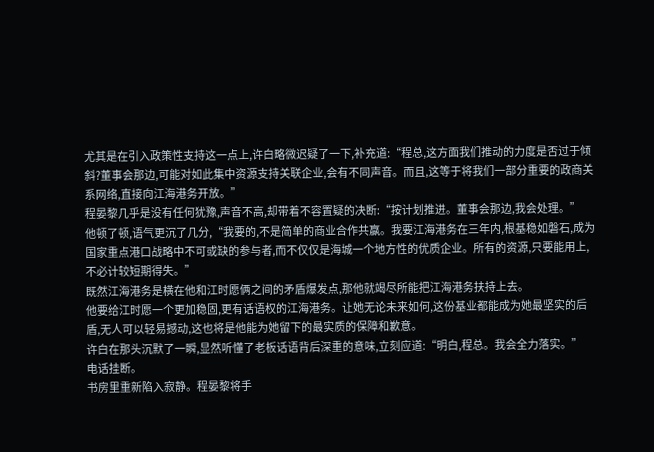尤其是在引入政策性支持这一点上,许白略微迟疑了一下,补充道:“程总,这方面我们推动的力度是否过于倾斜?董事会那边,可能对如此集中资源支持关联企业,会有不同声音。而且,这等于将我们一部分重要的政商关系网络,直接向江海港务开放。”
程晏黎几乎是没有任何犹豫,声音不高,却带着不容置疑的决断:“按计划推进。董事会那边,我会处理。”
他顿了顿,语气更沉了几分,“我要的,不是简单的商业合作共赢。我要江海港务在三年内,根基稳如磐石,成为国家重点港口战略中不可或缺的参与者,而不仅仅是海城一个地方性的优质企业。所有的资源,只要能用上,不必计较短期得失。”
既然江海港务是横在他和江时愿俩之间的矛盾爆发点,那他就竭尽所能把江海港务扶持上去。
他要给江时愿一个更加稳固,更有话语权的江海港务。让她无论未来如何,这份基业都能成为她最坚实的后盾,无人可以轻易撼动,这也将是他能为她留下的最实质的保障和歉意。
许白在那头沉默了一瞬,显然听懂了老板话语背后深重的意味,立刻应道:“明白,程总。我会全力落实。”
电话挂断。
书房里重新陷入寂静。程晏黎将手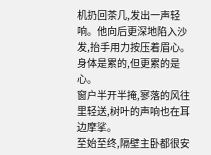机扔回茶几,发出一声轻响。他向后更深地陷入沙发,抬手用力按压着眉心。
身体是累的,但更累的是心。
窗户半开半掩,寥落的风往里轻送,树叶的声响也在耳边摩挲。
至始至终,隔壁主卧都很安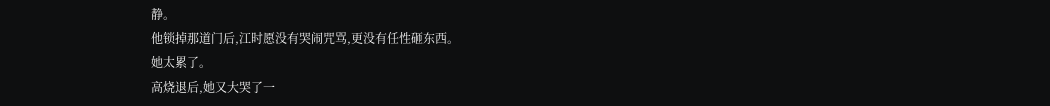静。
他锁掉那道门后,江时愿没有哭闹咒骂,更没有任性砸东西。
她太累了。
高烧退后,她又大哭了一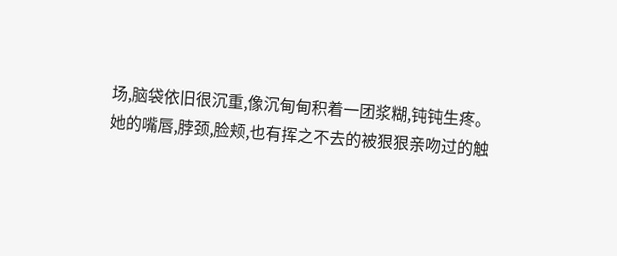场,脑袋依旧很沉重,像沉甸甸积着一团浆糊,钝钝生疼。
她的嘴唇,脖颈,脸颊,也有挥之不去的被狠狠亲吻过的触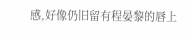感,好像仍旧留有程晏黎的唇上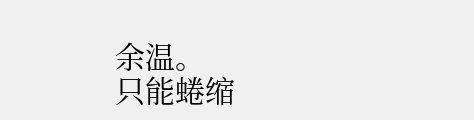余温。
只能蜷缩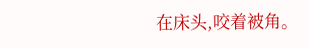在床头,咬着被角。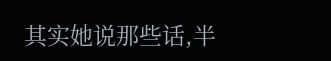其实她说那些话,半